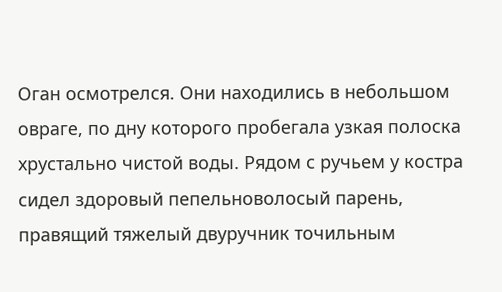Оган осмотрелся. Они находились в небольшом овраге, по дну которого пробегала узкая полоска хрустально чистой воды. Рядом с ручьем у костра сидел здоровый пепельноволосый парень, правящий тяжелый двуручник точильным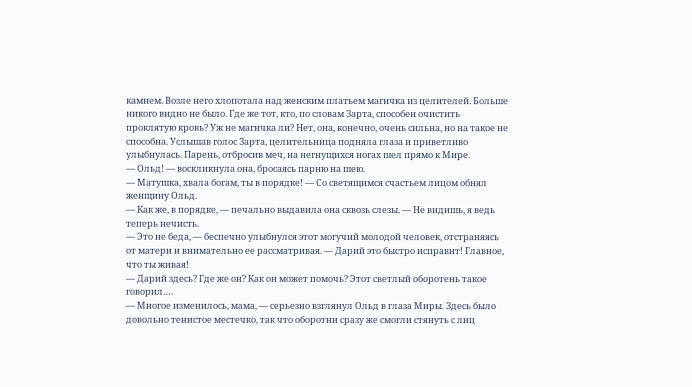камнем. Возле него хлопотала над женским платьем магичка из целителей. Больше никого видно не было. Где же тот, кто, по словам Зарта, способен очистить проклятую кровь? Уж не магичка ли? Нет, она, конечно, очень сильна, но на такое не способна. Услышав голос Зарта, целительница подняла глаза и приветливо улыбнулась. Парень, отбросив меч, на негнущихся ногах шел прямо к Мире.
— Ольд! — воскликнула она, бросаясь парню на шею.
— Матушка, хвала богам, ты в порядке! — Со светящимся счастьем лицом обнял женщину Ольд.
— Как же, в порядке, — печально выдавила она сквозь слезы. — Не видишь, я ведь теперь нечисть.
— Это не беда, — беспечно улыбнулся этот могучий молодой человек, отстраняясь от матери и внимательно ее рассматривая. — Дарий это быстро исправит! Главное, что ты живая!
— Дарий здесь? Где же он? Как он может помочь? Этот светлый оборотень такое говорил….
— Многое изменилось, мама, — серьезно взглянул Ольд в глаза Миры. Здесь было довольно тенистое местечко, так что оборотни сразу же смогли стянуть с лиц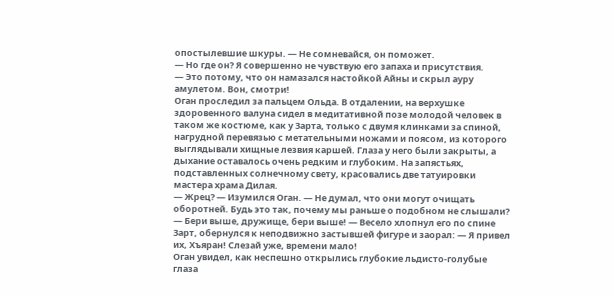опостылевшие шкуры. — Не сомневайся, он поможет.
— Но где он? Я совершенно не чувствую его запаха и присутствия.
— Это потому, что он намазался настойкой Айны и скрыл ауру амулетом. Вон, смотри!
Оган проследил за пальцем Ольда. В отдалении, на верхушке здоровенного валуна сидел в медитативной позе молодой человек в таком же костюме, как у Зарта, только с двумя клинками за спиной, нагрудной перевязью с метательными ножами и поясом, из которого выглядывали хищные лезвия каршей. Глаза у него были закрыты, а дыхание оставалось очень редким и глубоким. На запястьях, подставленных солнечному свету, красовались две татуировки мастера храма Дилая.
— Жрец? — Изумился Оган. — Не думал, что они могут очищать оборотней. Будь это так, почему мы раньше о подобном не слышали?
— Бери выше, дружище, бери выше! — Весело хлопнул его по спине Зарт, обернулся к неподвижно застывшей фигуре и заорал: — Я привел их, Хъяран! Слезай уже, времени мало!
Оган увидел, как неспешно открылись глубокие льдисто-голубые глаза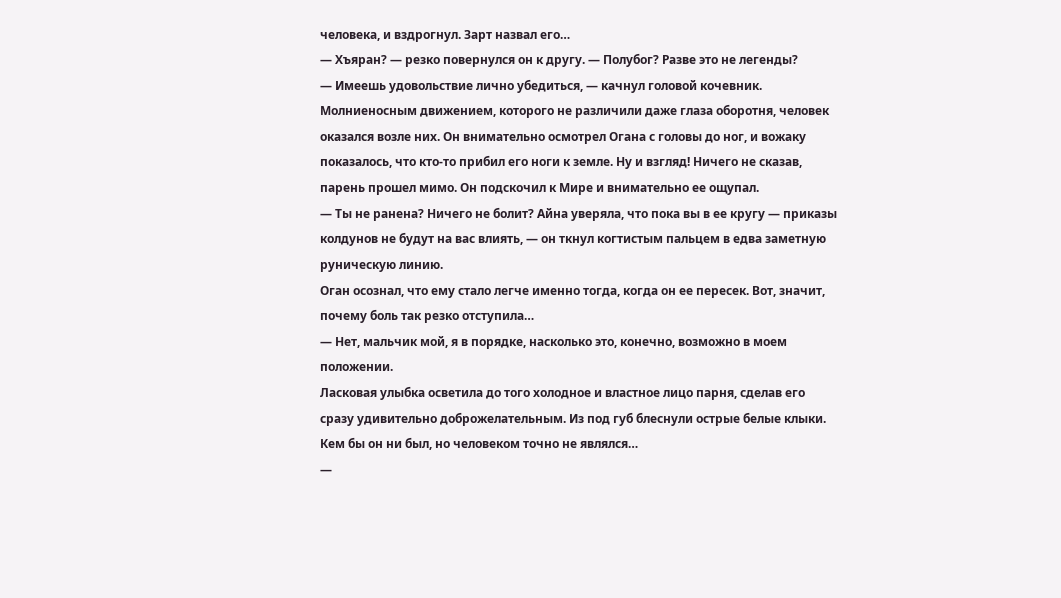человека, и вздрогнул. Зарт назвал его…
— Хъяран? — резко повернулся он к другу. — Полубог? Разве это не легенды?
— Имеешь удовольствие лично убедиться, — качнул головой кочевник.
Молниеносным движением, которого не различили даже глаза оборотня, человек оказался возле них. Он внимательно осмотрел Огана с головы до ног, и вожаку показалось, что кто-то прибил его ноги к земле. Ну и взгляд! Ничего не сказав, парень прошел мимо. Он подскочил к Мире и внимательно ее ощупал.
— Ты не ранена? Ничего не болит? Айна уверяла, что пока вы в ее кругу — приказы колдунов не будут на вас влиять, — он ткнул когтистым пальцем в едва заметную руническую линию.
Оган осознал, что ему стало легче именно тогда, когда он ее пересек. Вот, значит, почему боль так резко отступила…
— Нет, мальчик мой, я в порядке, насколько это, конечно, возможно в моем положении.
Ласковая улыбка осветила до того холодное и властное лицо парня, сделав его сразу удивительно доброжелательным. Из под губ блеснули острые белые клыки. Кем бы он ни был, но человеком точно не являлся…
—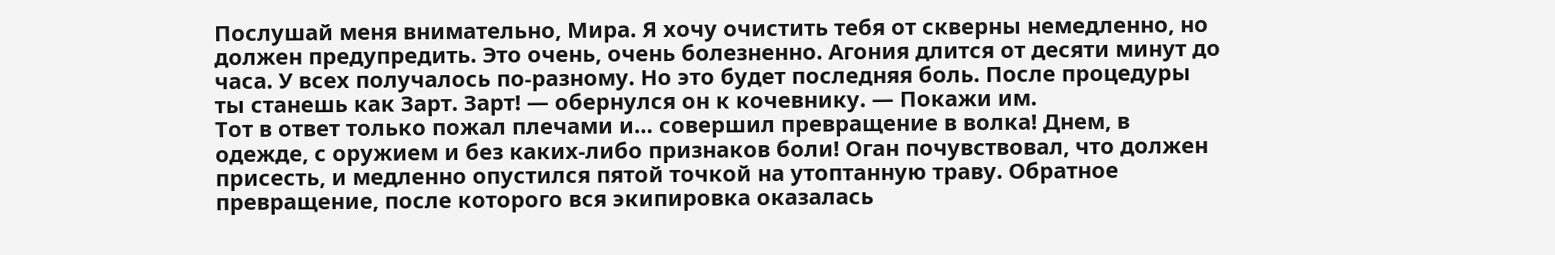Послушай меня внимательно, Мира. Я хочу очистить тебя от скверны немедленно, но должен предупредить. Это очень, очень болезненно. Агония длится от десяти минут до часа. У всех получалось по-разному. Но это будет последняя боль. После процедуры ты станешь как Зарт. Зарт! — обернулся он к кочевнику. — Покажи им.
Тот в ответ только пожал плечами и… совершил превращение в волка! Днем, в одежде, с оружием и без каких-либо признаков боли! Оган почувствовал, что должен присесть, и медленно опустился пятой точкой на утоптанную траву. Обратное превращение, после которого вся экипировка оказалась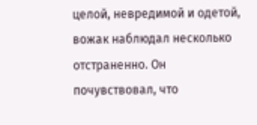целой, невредимой и одетой, вожак наблюдал несколько отстраненно. Он почувствовал, что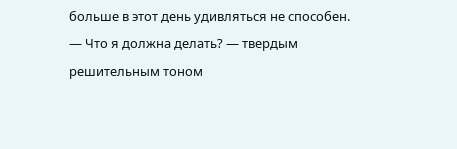больше в этот день удивляться не способен.
— Что я должна делать? — твердым решительным тоном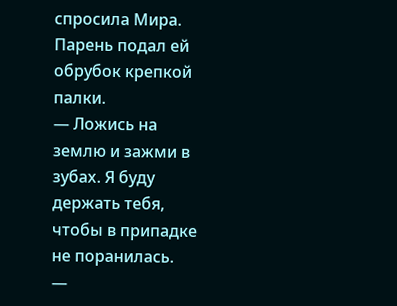спросила Мира.
Парень подал ей обрубок крепкой палки.
— Ложись на землю и зажми в зубах. Я буду держать тебя, чтобы в припадке не поранилась.
—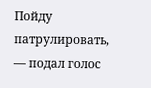Пойду патрулировать, — подал голос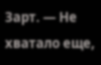Зарт. — Не хватало еще,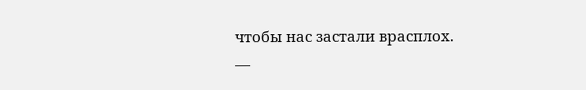чтобы нас застали врасплох.
—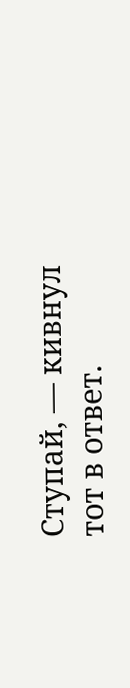Ступай, — кивнул тот в ответ.